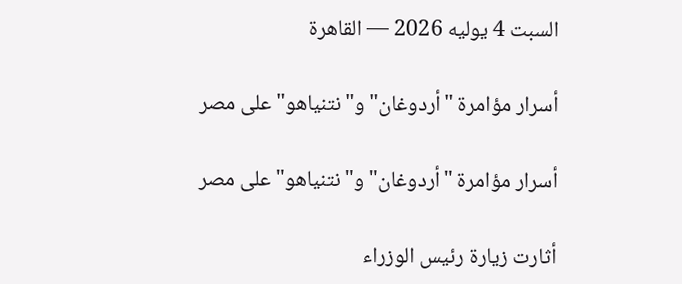السبت 4 يوليه 2026 — القاهرة

أسرار مؤامرة "أردوغان" و"نتنياهو" على مصر

أسرار مؤامرة "أردوغان" و"نتنياهو" على مصر

أثارت زيارة رئيس الوزراء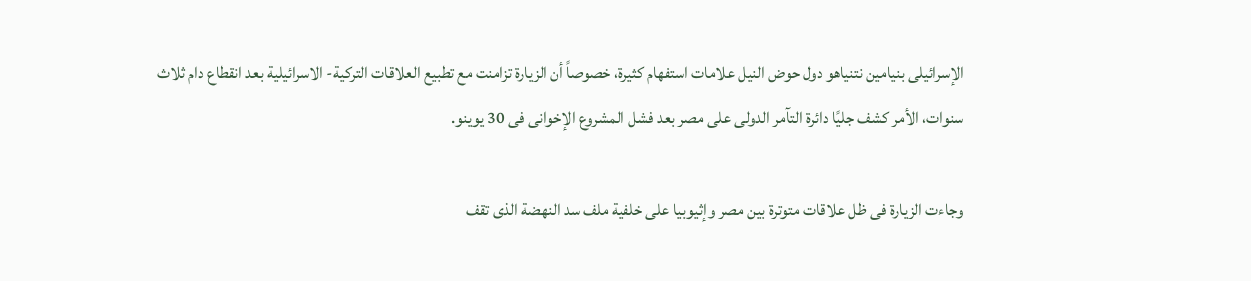الإسرائيلى بنيامين نتنياهو دول حوض النيل علامات استفهام كثيرة، خصوصاً أن الزيارة تزامنت مع تطبيع العلاقات التركية- الاسرائيلية بعد انقطاع دام ثلاث سنوات، الأمر كشف جليًا دائرة التآمر الدولى على مصر بعد فشل المشروع الإخوانى فى 30 يوينو.

وجاءت الزيارة فى ظل علاقات متوترة بين مصر وإثيوبيا على خلفية ملف سد النهضة الذى تقف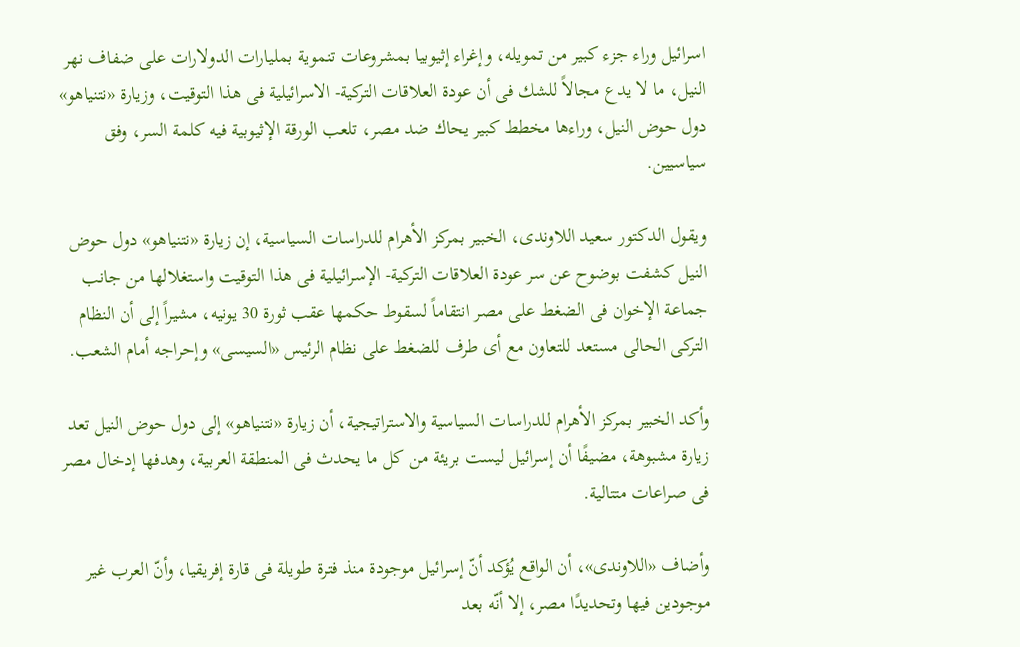اسرائيل وراء جزء كبير من تمويله، وإغراء إثيوبيا بمشروعات تنموية بمليارات الدولارات على ضفاف نهر النيل، ما لا يدع مجالاً للشك فى أن عودة العلاقات التركية- الاسرائيلية فى هذا التوقيت، وزيارة «نتنياهو» دول حوض النيل، وراءها مخطط كبير يحاك ضد مصر، تلعب الورقة الإثيوبية فيه كلمة السر، وفق سياسيين.

ويقول الدكتور سعيد اللاوندى، الخبير بمركز الأهرام للدراسات السياسية، إن زيارة «نتنياهو» دول حوض النيل كشفت بوضوح عن سر عودة العلاقات التركية- الإسرائيلية فى هذا التوقيت واستغلالها من جانب جماعة الإخوان فى الضغط على مصر انتقاماً لسقوط حكمها عقب ثورة 30 يونيه، مشيراً إلى أن النظام التركى الحالى مستعد للتعاون مع أى طرف للضغط على نظام الرئيس «السيسى» وإحراجه أمام الشعب.

وأكد الخبير بمركز الأهرام للدراسات السياسية والاستراتيجية، أن زيارة «نتنياهو» إلى دول حوض النيل تعد زيارة مشبوهة، مضيفًا أن إسرائيل ليست بريئة من كل ما يحدث فى المنطقة العربية، وهدفها إدخال مصر فى صراعات متتالية.

وأضاف «اللاوندى»، أن الواقع يُؤكد أنّ إسرائيل موجودة منذ فترة طويلة فى قارة إفريقيا، وأنّ العرب غير موجودين فيها وتحديدًا مصر، إلا أنّه بعد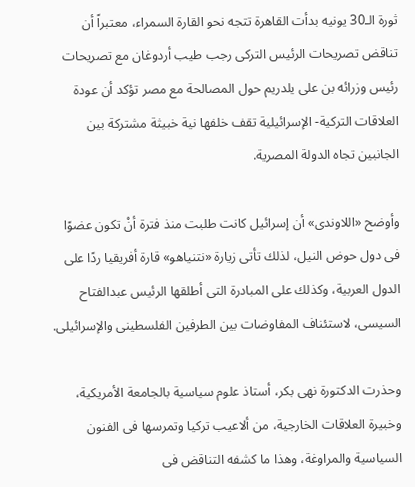ثورة الـ30 يونيه بدأت القاهرة تتجه نحو القارة السمراء، معتبراً أن تناقض تصريحات الرئيس التركى رجب طيب أردوغان مع تصريحات رئيس وزرائه بن على يلدريم حول المصالحة مع مصر تؤكد أن عودة العلاقات التركية- الإسرائيلية تقف خلفها نية خبيثة مشتركة بين الجانبين تجاه الدولة المصرية.

وأوضح «اللاوندى» أن إسرائيل كانت طلبت منذ فترة أنْ تكون عضوًا فى دول حوض النيل، لذلك تأتى زيارة «نتنياهو» قارة أفريقيا ردًا على الدول العربية، وكذلك على المبادرة التى أطلقها الرئيس عبدالفتاح السيسى، لاستئناف المفاوضات بين الطرفين الفلسطينى والإسرائيلى.

وحذرت الدكتورة نهى بكر، أستاذ علوم سياسية بالجامعة الأمريكية، وخبيرة العلاقات الخارجية، من ألاعيب تركيا وتمرسها فى الفنون السياسية والمراوغة، وهذا ما كشفه التناقض فى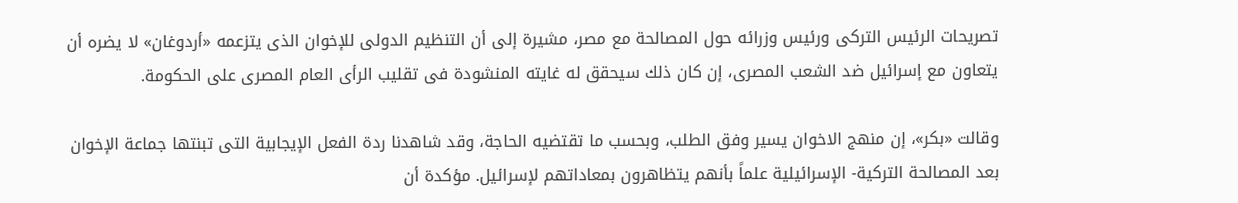تصريحات الرئيس التركى ورئيس وزرائه حول المصالحة مع مصر، مشيرة إلى أن التنظيم الدولى للإخوان الذى يتزعمه «أردوغان» لا يضره أن يتعاون مع إسرائيل ضد الشعب المصرى، إن كان ذلك سيحقق له غايته المنشودة فى تقليب الرأى العام المصرى على الحكومة.

وقالت «بكر»، إن منهج الاخوان يسير وفق الطلب، وبحسب ما تقتضيه الحاجة، وقد شاهدنا ردة الفعل الإيجابية التى تبنتها جماعة الإخوان بعد المصالحة التركية- الإسرائيلية علماً بأنهم يتظاهرون بمعاداتهم لإسرائيل. مؤكدة أن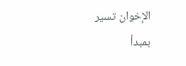الإخوان تسير بمبدأ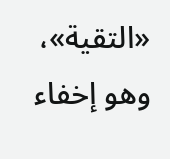«التقية»، وهو إخفاء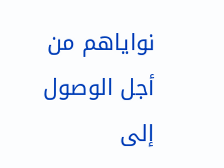نواياهم من أجل الوصول إلى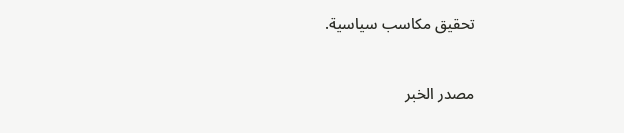تحقيق مكاسب سياسية.


مصدر الخبر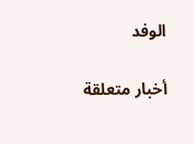الوفد

أخبار متعلقة